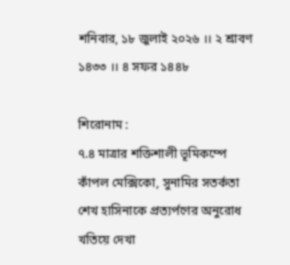শনিবার, ১৮ জুলাই ২০২৬ ।। ২ শ্রাবণ ১৪৩৩ ।। ৪ সফর ১৪৪৮

শিরোনাম :
৭.৪ মাত্রার শক্তিশালী ভূমিকম্পে কাঁপল মেক্সিকো, সুনামির সতর্কতা শেখ হাসিনাকে প্রত্যর্পণের অনুরোধ খতিয়ে দেখা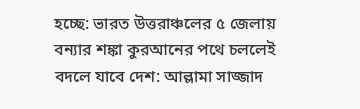হচ্ছে: ভারত উত্তরাঞ্চলের ৫ জেলায় বন্যার শঙ্কা কুরআনের পথে চললেই বদলে যাবে দেশ: আল্লামা সাজ্জাদ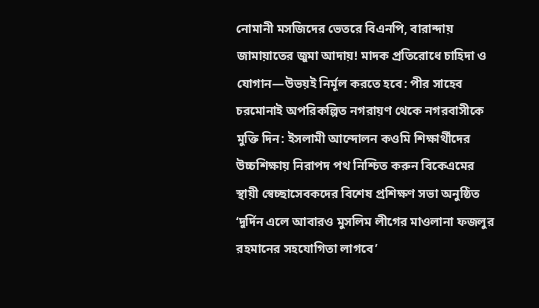নোমানী মসজিদের ভেতরে বিএনপি, বারান্দায় জামায়াতের জুমা আদায়! মাদক প্রতিরোধে চাহিদা ও যোগান—উভয়ই নির্মূল করতে হবে: পীর সাহেব চরমোনাই অপরিকল্পিত নগরায়ণ থেকে নগরবাসীকে মুক্তি দিন: ইসলামী আন্দোলন কওমি শিক্ষার্থীদের উচ্চশিক্ষায় নিরাপদ পথ নিশ্চিত করুন বিকেএমের স্থায়ী স্বেচ্ছাসেবকদের বিশেষ প্রশিক্ষণ সভা অনুষ্ঠিত ‘দুর্দিন এলে আবারও মুসলিম লীগের মাওলানা ফজলুর রহমানের সহযোগিতা লাগবে’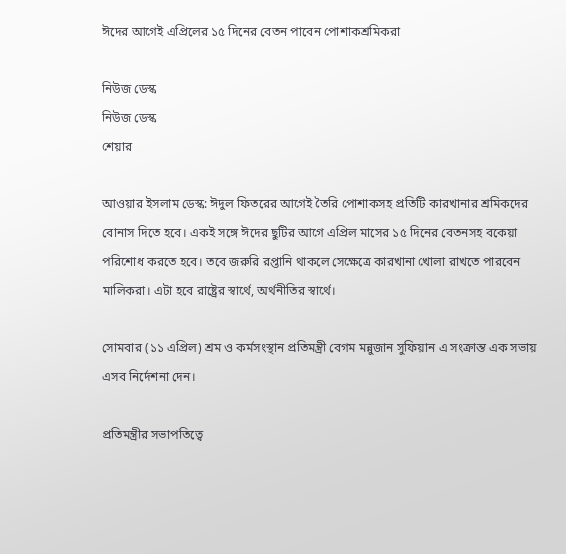ঈদের আগেই এপ্রিলের ১৫ দিনের বেতন পাবেন পোশাকশ্রমিকরা

নিউজ ডেস্ক
নিউজ ডেস্ক
শেয়ার

আওয়ার ইসলাম ডেস্ক: ঈদুল ফিতরের আগেই তৈরি পোশাকসহ প্রতিটি কারখানার শ্রমিকদের বোনাস দিতে হবে। একই সঙ্গে ঈদের ছুটির আগে এপ্রিল মাসের ১৫ দিনের বেতনসহ বকেয়া পরিশোধ করতে হবে। তবে জরুরি রপ্তানি থাকলে সেক্ষেত্রে কারখানা খোলা রাখতে পারবেন মালিকরা। এটা হবে রাষ্ট্রের স্বার্থে, অর্থনীতির স্বার্থে।

সোমবার (১১ এপ্রিল) শ্রম ও কর্মসংস্থান প্রতিমন্ত্রী বেগম মন্নুজান সুফিয়ান এ সংক্রান্ত এক সভায় এসব নির্দেশনা দেন।

প্রতিমন্ত্রীর সভাপতিত্বে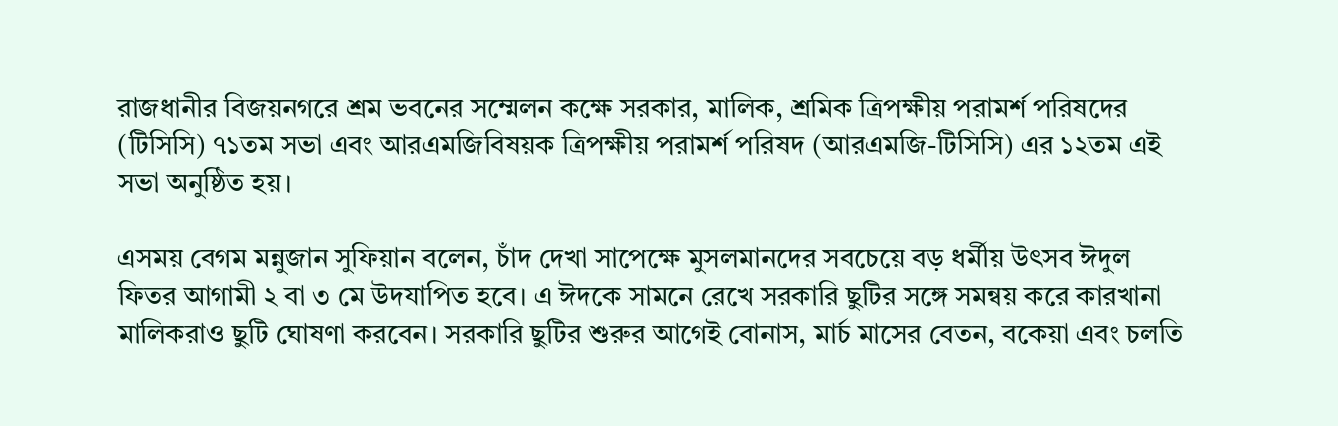রাজধানীর বিজয়নগরে শ্রম ভবনের সম্মেলন কক্ষে সরকার, মালিক, শ্রমিক ত্রিপক্ষীয় পরামর্শ পরিষদের (টিসিসি) ৭১তম সভা এবং আরএমজিবিষয়ক ত্রিপক্ষীয় পরামর্শ পরিষদ (আরএমজি-টিসিসি) এর ১২তম এই সভা অনুষ্ঠিত হয়।

এসময় বেগম মন্নুজান সুফিয়ান বলেন, চাঁদ দেখা সাপেক্ষে মুসলমানদের সবচেয়ে বড় ধর্মীয় উৎসব ঈদুল ফিতর আগামী ২ বা ৩ মে উদযাপিত হবে। এ ঈদকে সামনে রেখে সরকারি ছুটির সঙ্গে সমন্বয় করে কারখানা মালিকরাও ছুটি ঘোষণা করবেন। সরকারি ছুটির শুরুর আগেই বোনাস, মার্চ মাসের বেতন, বকেয়া এবং চলতি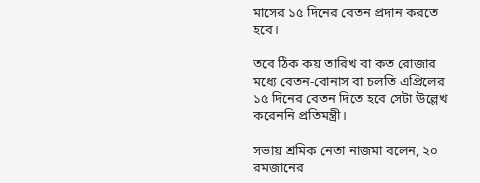মাসের ১৫ দিনের বেতন প্রদান করতে হবে।

তবে ঠিক কয় তারিখ বা কত রোজার মধ্যে বেতন-বোনাস বা চলতি এপ্রিলের ১৫ দিনের বেতন দিতে হবে সেটা উল্লেখ করেননি প্রতিমন্ত্রী।

সভায় শ্রমিক নেতা নাজমা বলেন, ২০ রমজানের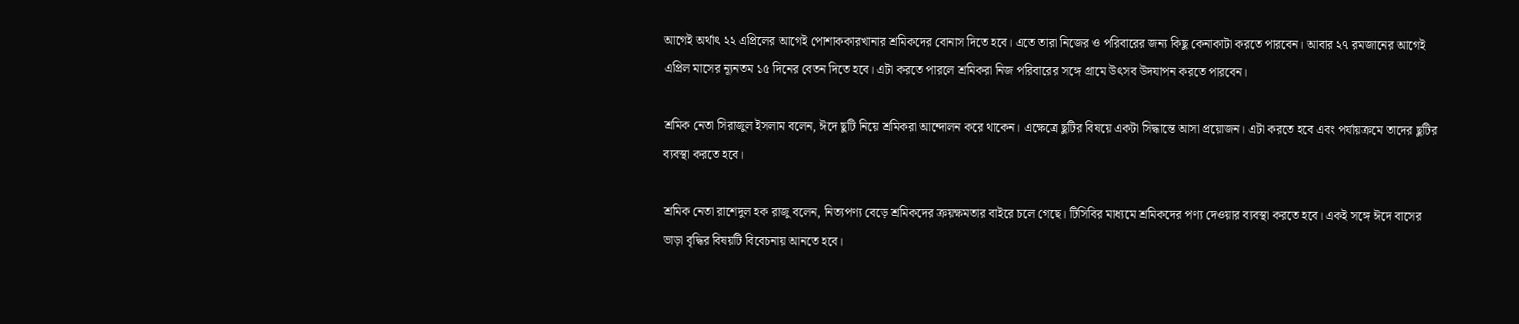আগেই অর্থাৎ ২২ এপ্রিলের আগেই পোশাককারখানার শ্রমিকদের বোনাস দিতে হবে। এতে তারা নিজের ও পরিবারের জন্য কিছু কেনাকাটা করতে পারবেন। আবার ২৭ রমজানের আগেই এপ্রিল মাসের ন্যূনতম ১৫ দিনের বেতন দিতে হবে। এটা করতে পারলে শ্রমিকরা নিজ পরিবারের সঙ্গে গ্রামে উৎসব উদযাপন করতে পারবেন।

শ্রমিক নেতা সিরাজুল ইসলাম বলেন, ঈদে ছুটি নিয়ে শ্রমিকরা আন্দোলন করে থাকেন। এক্ষেত্রে ছুটির বিষয়ে একটা সিদ্ধান্তে আসা প্রয়োজন। এটা করতে হবে এবং পর্যায়ক্রমে তাদের ছুটির ব্যবস্থা করতে হবে।

শ্রমিক নেতা রাশেদুল হক রাজু বলেন, নিত্যপণ্য বেড়ে শ্রমিকদের ক্রয়ক্ষমতার বাইরে চলে গেছে। টিসিবির মাধ্যমে শ্রমিকদের পণ্য দেওয়ার ব্যবস্থা করতে হবে। একই সঙ্গে ঈদে বাসের ভাড়া বৃদ্ধির বিষয়টি বিবেচনায় আনতে হবে।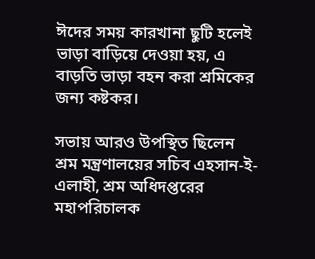ঈদের সময় কারখানা ছুটি হলেই ভাড়া বাড়িয়ে দেওয়া হয়, এ বাড়তি ভাড়া বহন করা শ্রমিকের জন্য কষ্টকর।

সভায় আরও উপস্থিত ছিলেন শ্রম মন্ত্রণালয়ের সচিব এহসান-ই-এলাহী, শ্রম অধিদপ্তরের মহাপরিচালক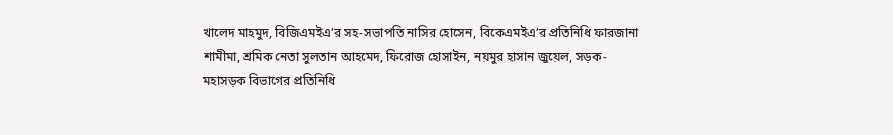খালেদ মাহমুদ, বিজিএমইএ’র সহ-সভাপতি নাসির হোসেন, বিকেএমইএ’র প্রতিনিধি ফারজানা শামীমা, শ্রমিক নেতা সুলতান আহমেদ, ফিরোজ হোসাইন, নয়মুর হাসান জুয়েল, সড়ক-মহাসড়ক বিভাগের প্রতিনিধি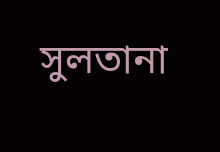সুলতানা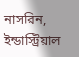নাসরিন, ইন্ডাস্ট্রিয়াল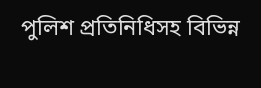পুলিশ প্রতিনিধিসহ বিভিন্ন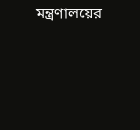মন্ত্রণালয়ের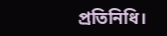প্রতিনিধি।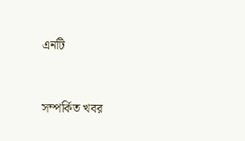এনটি


সম্পর্কিত খবর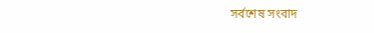সর্বশেষ সংবাদ